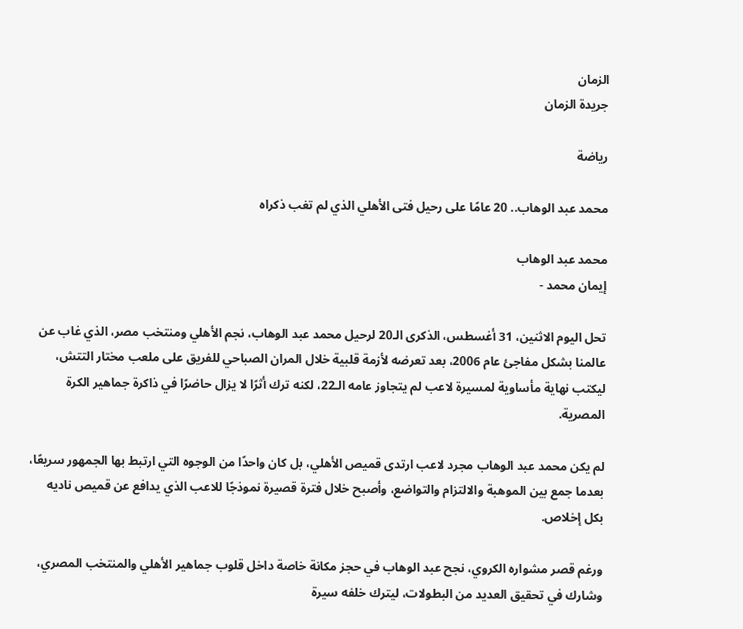الزمان
جريدة الزمان

رياضة

محمد عبد الوهاب.. 20 عامًا على رحيل فتى الأهلي الذي لم تغب ذكراه

محمد عبد الوهاب
إيمان محمد -

تحل اليوم الاثنين، 31 أغسطس، الذكرى الـ20 لرحيل محمد عبد الوهاب، نجم الأهلي ومنتخب مصر، الذي غاب عن عالمنا بشكل مفاجئ عام 2006، بعد تعرضه لأزمة قلبية خلال المران الصباحي للفريق على ملعب مختار التتش، ليكتب نهاية مأساوية لمسيرة لاعب لم يتجاوز عامه الـ22، لكنه ترك أثرًا لا يزال حاضرًا في ذاكرة جماهير الكرة المصرية.

لم يكن محمد عبد الوهاب مجرد لاعب ارتدى قميص الأهلي، بل كان واحدًا من الوجوه التي ارتبط بها الجمهور سريعًا، بعدما جمع بين الموهبة والالتزام والتواضع، وأصبح خلال فترة قصيرة نموذجًا للاعب الذي يدافع عن قميص ناديه بكل إخلاص.

ورغم قصر مشواره الكروي، نجح عبد الوهاب في حجز مكانة خاصة داخل قلوب جماهير الأهلي والمنتخب المصري، وشارك في تحقيق العديد من البطولات، ليترك خلفه سيرة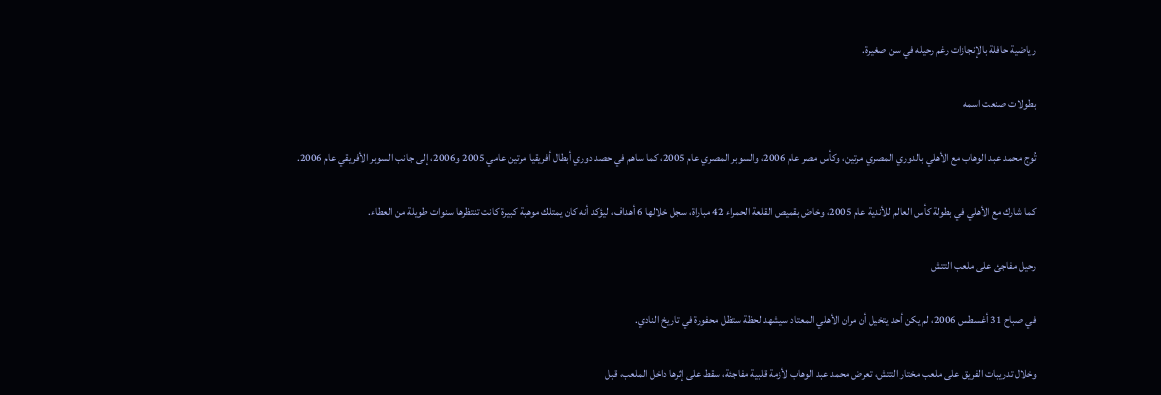رياضية حافلة بالإنجازات رغم رحيله في سن صغيرة.

بطولات صنعت اسمه

تُوج محمد عبد الوهاب مع الأهلي بالدوري المصري مرتين، وكأس مصر عام 2006، والسوبر المصري عام 2005، كما ساهم في حصد دوري أبطال أفريقيا مرتين عامي 2005 و2006، إلى جانب السوبر الأفريقي عام 2006.

كما شارك مع الأهلي في بطولة كأس العالم للأندية عام 2005، وخاض بقميص القلعة الحمراء 42 مباراة، سجل خلالها 6 أهداف، ليؤكد أنه كان يمتلك موهبة كبيرة كانت تنتظرها سنوات طويلة من العطاء.

رحيل مفاجئ على ملعب التتش

في صباح 31 أغسطس 2006، لم يكن أحد يتخيل أن مران الأهلي المعتاد سيشهد لحظة ستظل محفورة في تاريخ النادي.

وخلال تدريبات الفريق على ملعب مختار التتش، تعرض محمد عبد الوهاب لأزمة قلبية مفاجئة، سقط على إثرها داخل الملعب، قبل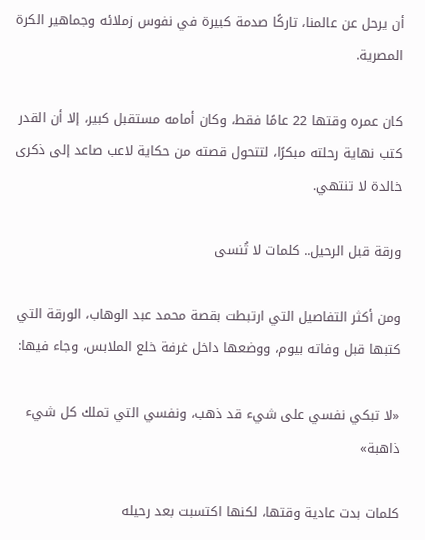أن يرحل عن عالمنا، تاركًا صدمة كبيرة في نفوس زملائه وجماهير الكرة المصرية.

كان عمره وقتها 22 عامًا فقط، وكان أمامه مستقبل كبير، إلا أن القدر كتب نهاية رحلته مبكرًا، لتتحول قصته من حكاية لاعب صاعد إلى ذكرى خالدة لا تنتهي.

ورقة قبل الرحيل.. كلمات لا تُنسى

ومن أكثر التفاصيل التي ارتبطت بقصة محمد عبد الوهاب، الورقة التي كتبها قبل وفاته بيوم، ووضعها داخل غرفة خلع الملابس، وجاء فيها:

«لا تبكي نفسي على شيء قد ذهب، ونفسي التي تملك كل شيء ذاهبة»

كلمات بدت عادية وقتها، لكنها اكتسبت بعد رحيله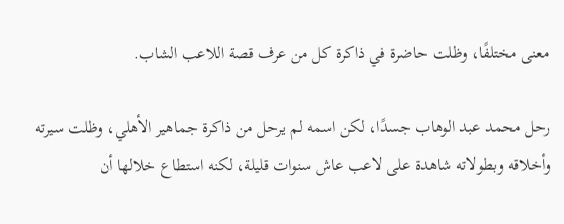معنى مختلفًا، وظلت حاضرة في ذاكرة كل من عرف قصة اللاعب الشاب.

رحل محمد عبد الوهاب جسدًا، لكن اسمه لم يرحل من ذاكرة جماهير الأهلي، وظلت سيرته وأخلاقه وبطولاته شاهدة على لاعب عاش سنوات قليلة، لكنه استطاع خلالها أن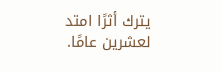يترك أثرًا امتد لعشرين عامًا.